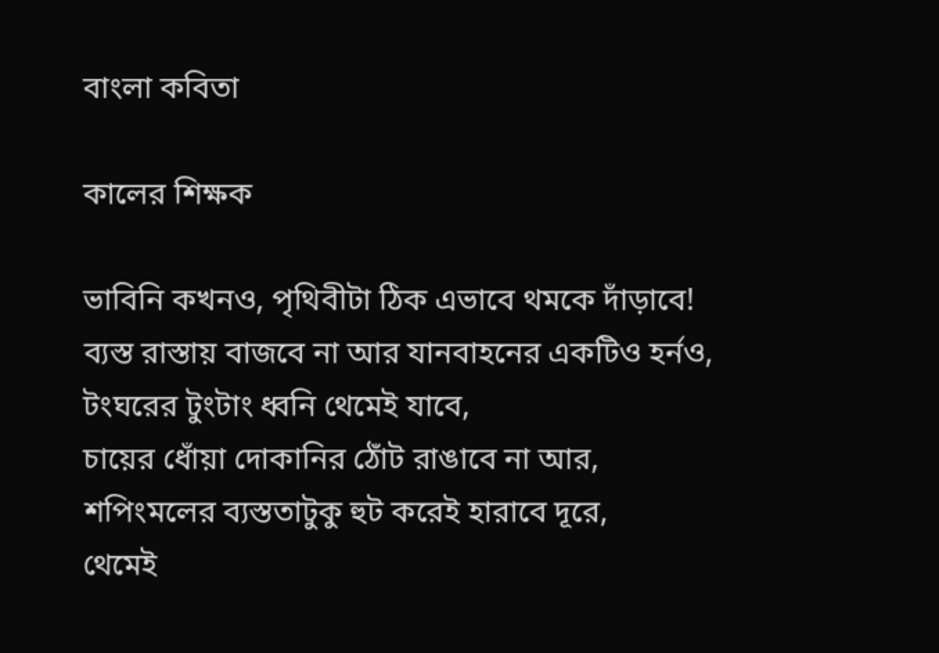বাংলা কবিতা

কালের শিক্ষক

ভাবিনি কখনও, পৃথিবীটা ঠিক এভাবে থমকে দাঁড়াবে!
ব্যস্ত রাস্তায় বাজবে না আর যানবাহনের একটিও হর্নও,
টংঘরের টুংটাং ধ্বনি থেমেই যাবে,
চায়ের ধোঁয়া দোকানির ঠোঁট রাঙাবে না আর,
শপিংমলের ব্যস্ততাটুকু হুট করেই হারাবে দূরে,
থেমেই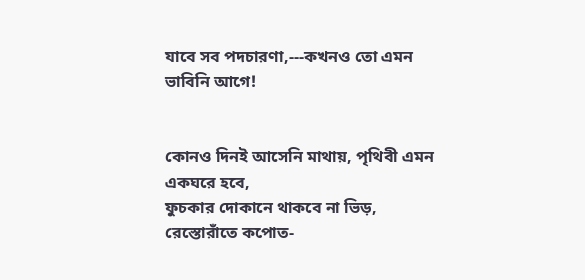যাবে সব পদচারণা,---কখনও তো এমন ভাবিনি আগে!


কোনও দিনই আসেনি মাথায়, পৃথিবী এমন একঘরে হবে,
ফুচকার দোকানে থাকবে না ভিড়,
রেস্তোরাঁতে কপোত-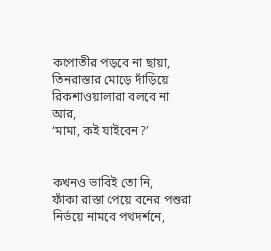কপোতীর পড়বে না ছায়া,
তিনরাস্তার মোড়ে দাঁড়িয়ে রিকশাওয়ালারা বলবে না আর,
‘মামা, কই যাইবেন?’


কখনও ভাবিই তো নি,
ফাঁকা রাস্তা পেয়ে বনের পশুরা নির্ভয়ে নামবে পথদর্শনে,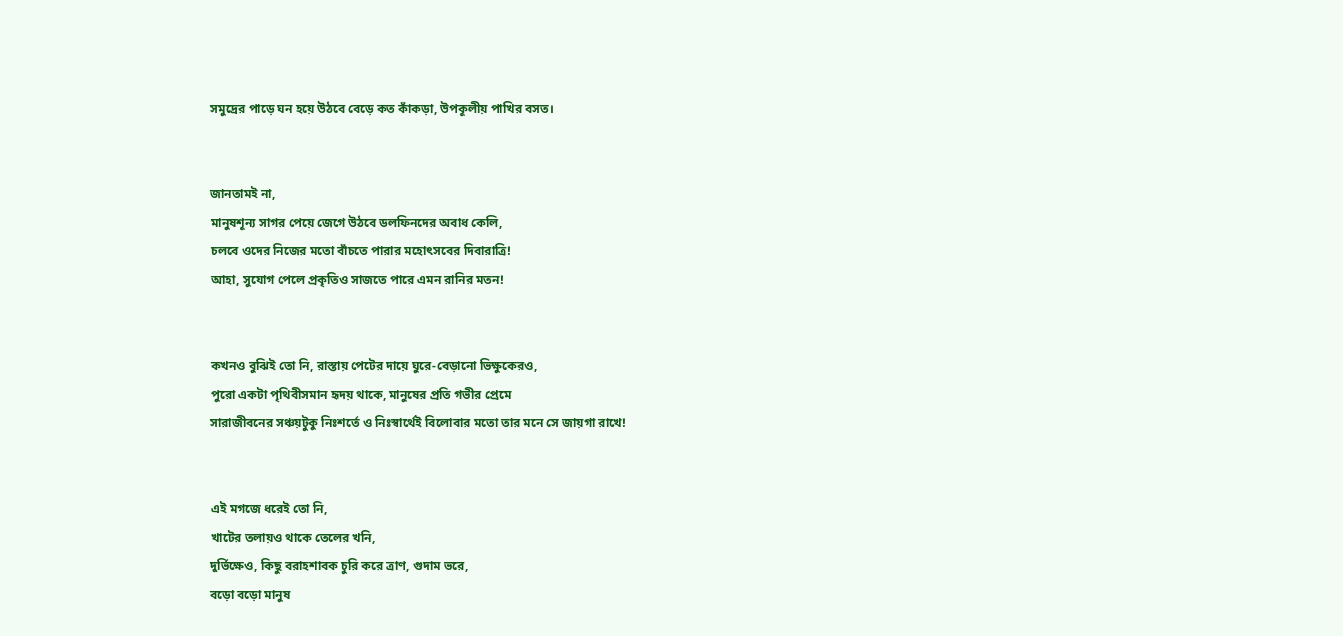সমুদ্রের পাড়ে ঘন হয়ে উঠবে বেড়ে কত কাঁকড়া, উপকূলীয় পাখির বসত।


জানতামই না,
মানুষশূন্য সাগর পেয়ে জেগে উঠবে ডলফিনদের অবাধ কেলি,
চলবে ওদের নিজের মতো বাঁচতে পারার মহোৎসবের দিবারাত্রি!
আহা, সুযোগ পেলে প্রকৃতিও সাজতে পারে এমন রানির মতন!


কখনও বুঝিই তো নি, রাস্তায় পেটের দায়ে ঘুরে-বেড়ানো ভিক্ষুকেরও,
পুরো একটা পৃথিবীসমান হৃদয় থাকে, মানুষের প্রতি গভীর প্রেমে
সারাজীবনের সঞ্চয়টুকু নিঃশর্তে ও নিঃস্বার্থেই বিলোবার মতো তার মনে সে জায়গা রাখে!


এই মগজে ধরেই তো নি,
খাটের তলায়ও থাকে তেলের খনি,
দুর্ভিক্ষেও, কিছু বরাহশাবক চুরি করে ত্রাণ, গুদাম ভরে,
বড়ো বড়ো মানুষ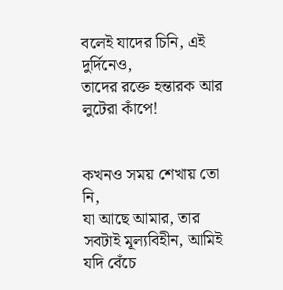বলেই যাদের চিনি, এই দুর্দিনেও,
তাদের রক্তে হন্তারক আর লুটেরা কাঁপে!


কখনও সময় শেখায় তো নি,
যা আছে আমার, তার সবটাই মূল্যবিহীন, আমিই যদি বেঁচে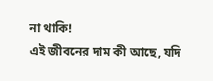না থাকি!
এই জীবনের দাম কী আছে, যদি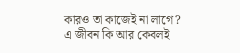কারও তা কাজেই না লাগে?
এ জীবন কি আর কেবলই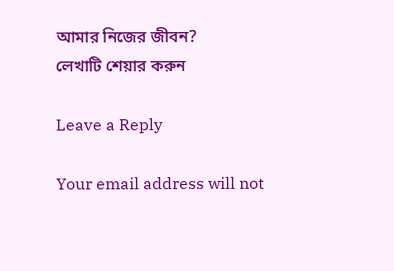আমার নিজের জীবন?
লেখাটি শেয়ার করুন

Leave a Reply

Your email address will not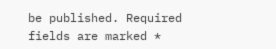be published. Required fields are marked *